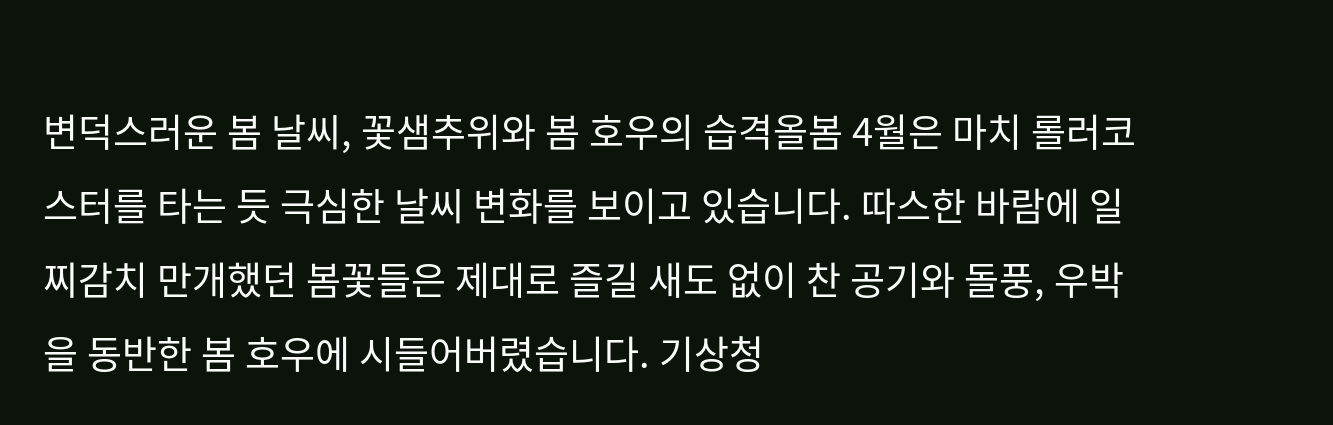변덕스러운 봄 날씨, 꽃샘추위와 봄 호우의 습격올봄 4월은 마치 롤러코스터를 타는 듯 극심한 날씨 변화를 보이고 있습니다. 따스한 바람에 일찌감치 만개했던 봄꽃들은 제대로 즐길 새도 없이 찬 공기와 돌풍, 우박을 동반한 봄 호우에 시들어버렸습니다. 기상청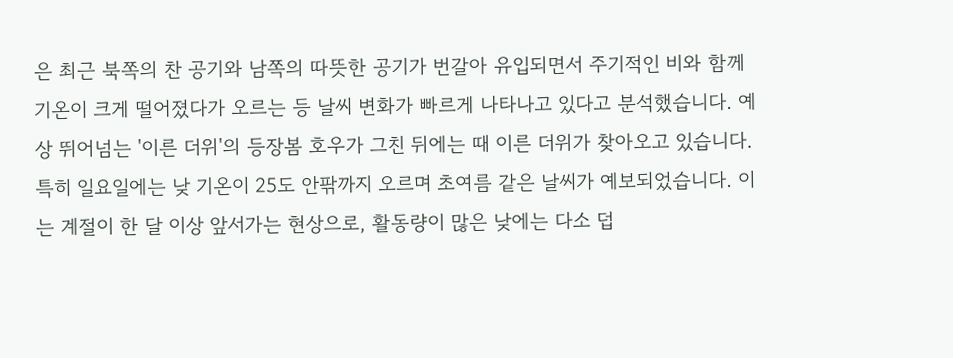은 최근 북쪽의 찬 공기와 남쪽의 따뜻한 공기가 번갈아 유입되면서 주기적인 비와 함께 기온이 크게 떨어졌다가 오르는 등 날씨 변화가 빠르게 나타나고 있다고 분석했습니다. 예상 뛰어넘는 '이른 더위'의 등장봄 호우가 그친 뒤에는 때 이른 더위가 찾아오고 있습니다. 특히 일요일에는 낮 기온이 25도 안팎까지 오르며 초여름 같은 날씨가 예보되었습니다. 이는 계절이 한 달 이상 앞서가는 현상으로, 활동량이 많은 낮에는 다소 덥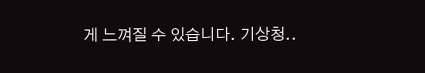게 느껴질 수 있습니다. 기상청..